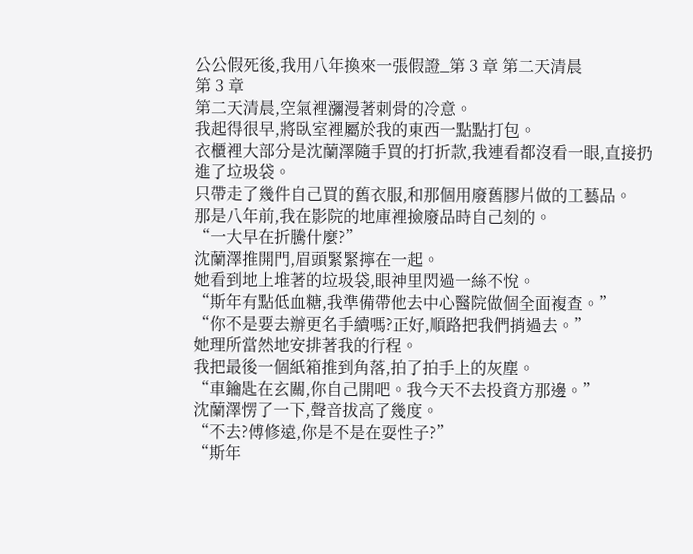公公假死後,我用八年換來一張假證_第 3 章 第二天清晨
第 3 章
第二天清晨,空氣裡瀰漫著刺骨的冷意。
我起得很早,將臥室裡屬於我的東西一點點打包。
衣櫃裡大部分是沈蘭澤隨手買的打折款,我連看都沒看一眼,直接扔進了垃圾袋。
只帶走了幾件自己買的舊衣服,和那個用廢舊膠片做的工藝品。
那是八年前,我在影院的地庫裡撿廢品時自己刻的。
“一大早在折騰什麼?”
沈蘭澤推開門,眉頭緊緊擰在一起。
她看到地上堆著的垃圾袋,眼神里閃過一絲不悅。
“斯年有點低血糖,我準備帶他去中心醫院做個全面複查。”
“你不是要去辦更名手續嗎?正好,順路把我們捎過去。”
她理所當然地安排著我的行程。
我把最後一個紙箱推到角落,拍了拍手上的灰塵。
“車鑰匙在玄關,你自己開吧。我今天不去投資方那邊。”
沈蘭澤愣了一下,聲音拔高了幾度。
“不去?傅修遠,你是不是在耍性子?”
“斯年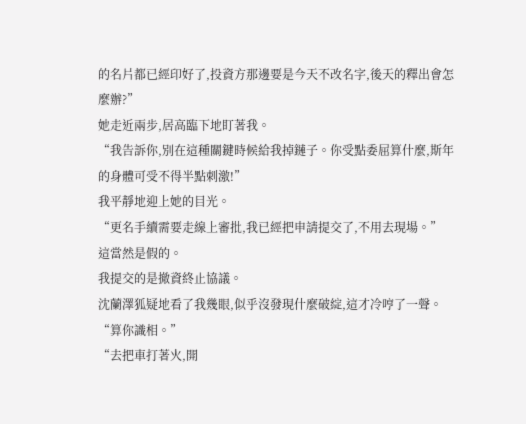的名片都已經印好了,投資方那邊要是今天不改名字,後天的釋出會怎麼辦?”
她走近兩步,居高臨下地盯著我。
“我告訴你,別在這種關鍵時候給我掉鏈子。你受點委屈算什麼,斯年的身體可受不得半點刺激!”
我平靜地迎上她的目光。
“更名手續需要走線上審批,我已經把申請提交了,不用去現場。”
這當然是假的。
我提交的是撤資終止協議。
沈蘭澤狐疑地看了我幾眼,似乎沒發現什麼破綻,這才冷哼了一聲。
“算你識相。”
“去把車打著火,開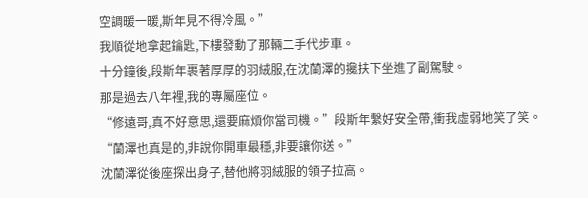空調暖一暖,斯年見不得冷風。”
我順從地拿起鑰匙,下樓發動了那輛二手代步車。
十分鐘後,段斯年裹著厚厚的羽絨服,在沈蘭澤的攙扶下坐進了副駕駛。
那是過去八年裡,我的專屬座位。
“修遠哥,真不好意思,還要麻煩你當司機。”段斯年繫好安全帶,衝我虛弱地笑了笑。
“蘭澤也真是的,非說你開車最穩,非要讓你送。”
沈蘭澤從後座探出身子,替他將羽絨服的領子拉高。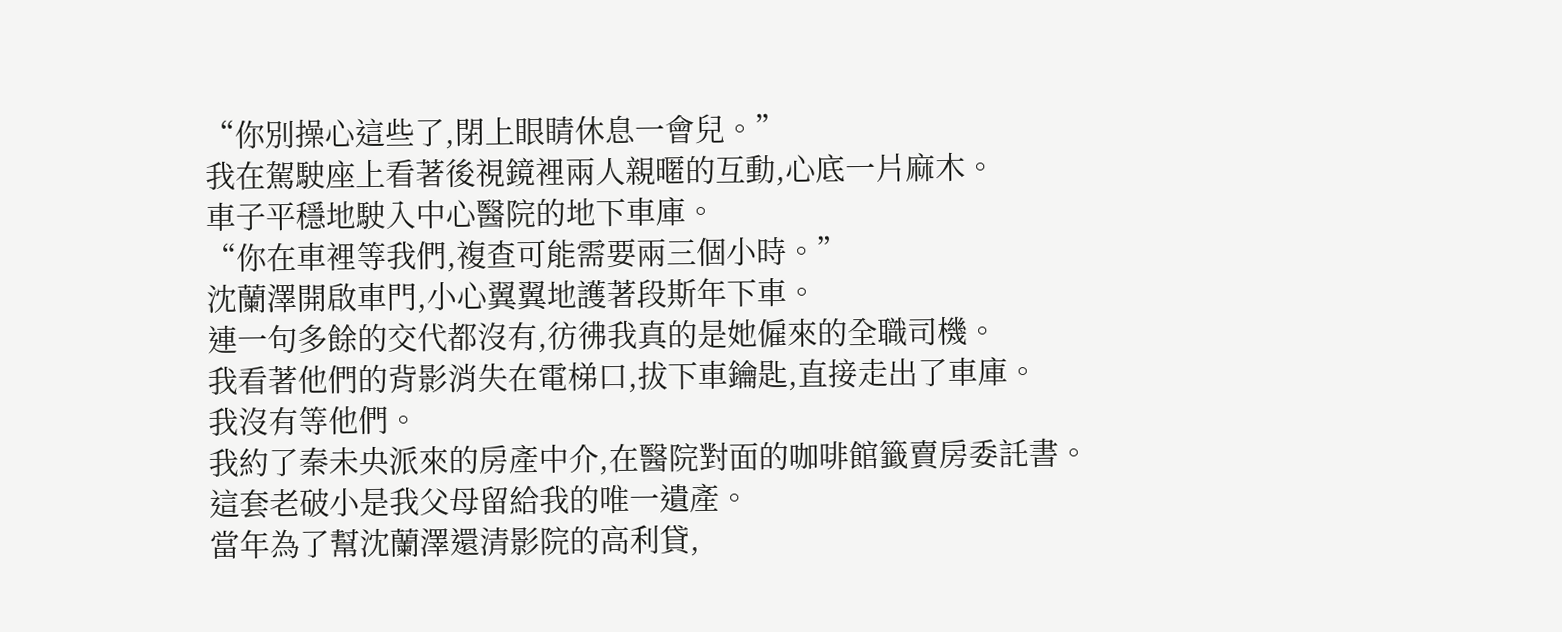“你別操心這些了,閉上眼睛休息一會兒。”
我在駕駛座上看著後視鏡裡兩人親暱的互動,心底一片麻木。
車子平穩地駛入中心醫院的地下車庫。
“你在車裡等我們,複查可能需要兩三個小時。”
沈蘭澤開啟車門,小心翼翼地護著段斯年下車。
連一句多餘的交代都沒有,彷彿我真的是她僱來的全職司機。
我看著他們的背影消失在電梯口,拔下車鑰匙,直接走出了車庫。
我沒有等他們。
我約了秦未央派來的房產中介,在醫院對面的咖啡館籤賣房委託書。
這套老破小是我父母留給我的唯一遺產。
當年為了幫沈蘭澤還清影院的高利貸,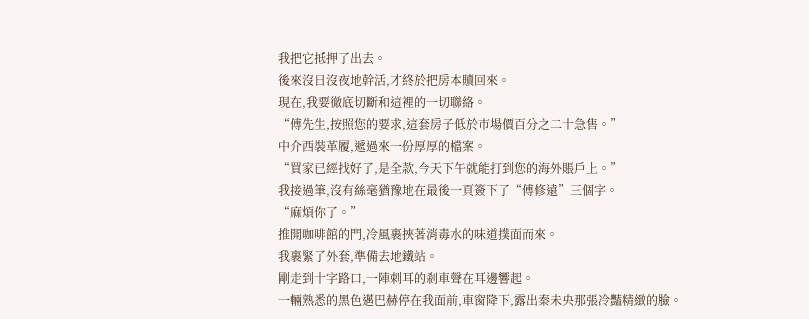我把它抵押了出去。
後來沒日沒夜地幹活,才終於把房本贖回來。
現在,我要徹底切斷和這裡的一切聯絡。
“傅先生,按照您的要求,這套房子低於市場價百分之二十急售。”
中介西裝革履,遞過來一份厚厚的檔案。
“買家已經找好了,是全款,今天下午就能打到您的海外賬戶上。”
我接過筆,沒有絲毫猶豫地在最後一頁簽下了“傅修遠”三個字。
“麻煩你了。”
推開咖啡館的門,冷風裹挾著消毒水的味道撲面而來。
我裹緊了外套,準備去地鐵站。
剛走到十字路口,一陣刺耳的剎車聲在耳邊響起。
一輛熟悉的黑色邁巴赫停在我面前,車窗降下,露出秦未央那張冷豔精緻的臉。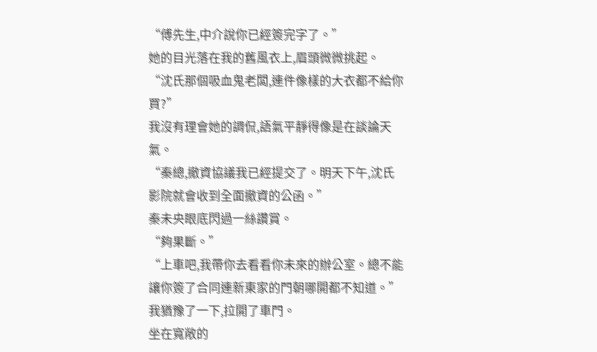“傅先生,中介說你已經簽完字了。”
她的目光落在我的舊風衣上,眉頭微微挑起。
“沈氏那個吸血鬼老闆,連件像樣的大衣都不給你買?”
我沒有理會她的調侃,語氣平靜得像是在談論天氣。
“秦總,撤資協議我已經提交了。明天下午,沈氏影院就會收到全面撤資的公函。”
秦未央眼底閃過一絲讚賞。
“夠果斷。”
“上車吧,我帶你去看看你未來的辦公室。總不能讓你簽了合同連新東家的門朝哪開都不知道。”
我猶豫了一下,拉開了車門。
坐在寬敞的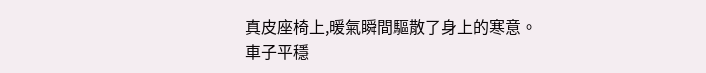真皮座椅上,暖氣瞬間驅散了身上的寒意。
車子平穩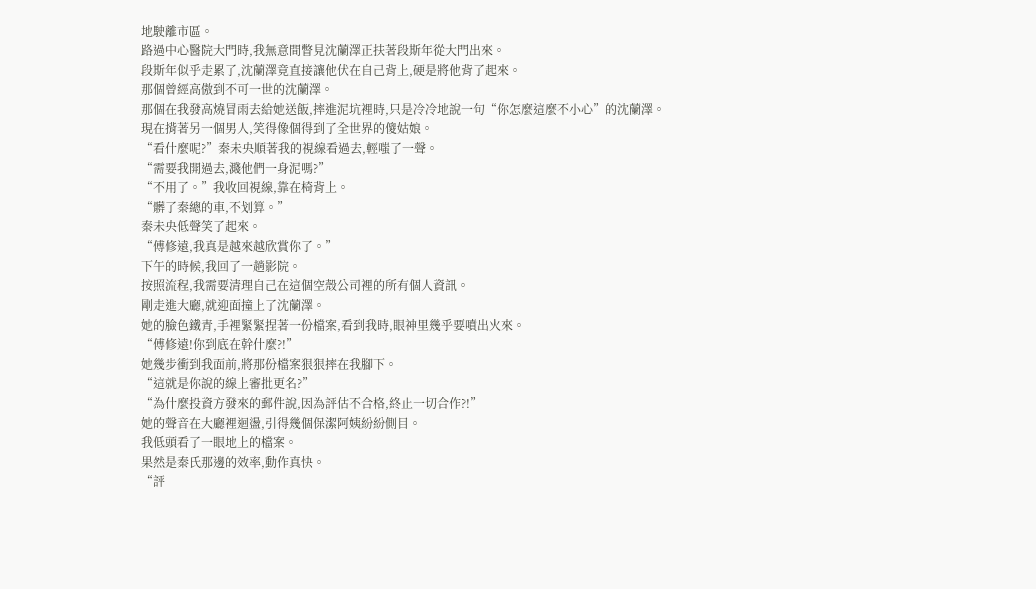地駛離市區。
路過中心醫院大門時,我無意間瞥見沈蘭澤正扶著段斯年從大門出來。
段斯年似乎走累了,沈蘭澤竟直接讓他伏在自己背上,硬是將他背了起來。
那個曾經高傲到不可一世的沈蘭澤。
那個在我發高燒冒雨去給她送飯,摔進泥坑裡時,只是冷冷地說一句“你怎麼這麼不小心”的沈蘭澤。
現在揹著另一個男人,笑得像個得到了全世界的傻姑娘。
“看什麼呢?”秦未央順著我的視線看過去,輕嗤了一聲。
“需要我開過去,濺他們一身泥嗎?”
“不用了。”我收回視線,靠在椅背上。
“髒了秦總的車,不划算。”
秦未央低聲笑了起來。
“傅修遠,我真是越來越欣賞你了。”
下午的時候,我回了一趟影院。
按照流程,我需要清理自己在這個空殼公司裡的所有個人資訊。
剛走進大廳,就迎面撞上了沈蘭澤。
她的臉色鐵青,手裡緊緊捏著一份檔案,看到我時,眼神里幾乎要噴出火來。
“傅修遠!你到底在幹什麼?!”
她幾步衝到我面前,將那份檔案狠狠摔在我腳下。
“這就是你說的線上審批更名?”
“為什麼投資方發來的郵件說,因為評估不合格,終止一切合作?!”
她的聲音在大廳裡迴盪,引得幾個保潔阿姨紛紛側目。
我低頭看了一眼地上的檔案。
果然是秦氏那邊的效率,動作真快。
“評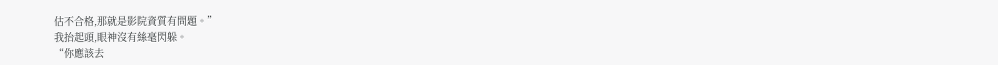估不合格,那就是影院資質有問題。”
我抬起頭,眼神沒有絲毫閃躲。
“你應該去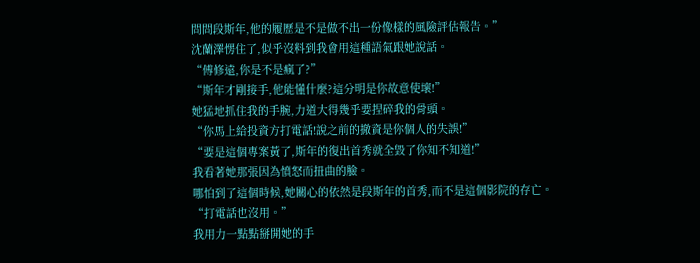問問段斯年,他的履歷是不是做不出一份像樣的風險評估報告。”
沈蘭澤愣住了,似乎沒料到我會用這種語氣跟她說話。
“傅修遠,你是不是瘋了?”
“斯年才剛接手,他能懂什麼?這分明是你故意使壞!”
她猛地抓住我的手腕,力道大得幾乎要捏碎我的骨頭。
“你馬上給投資方打電話!說之前的撤資是你個人的失誤!”
“要是這個專案黃了,斯年的復出首秀就全毀了你知不知道!”
我看著她那張因為憤怒而扭曲的臉。
哪怕到了這個時候,她關心的依然是段斯年的首秀,而不是這個影院的存亡。
“打電話也沒用。”
我用力一點點掰開她的手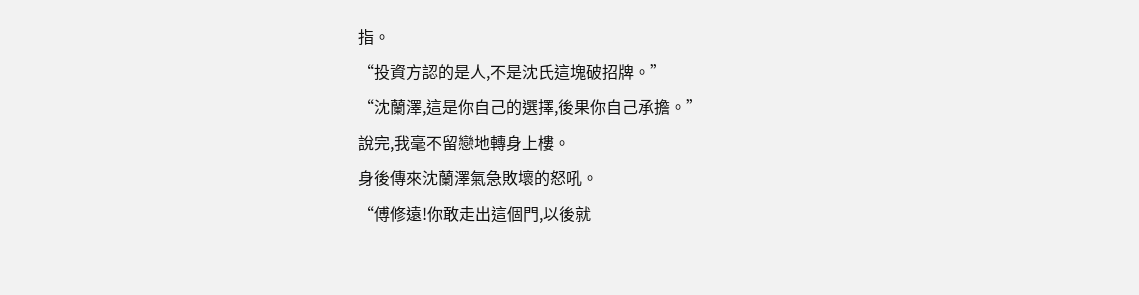指。
“投資方認的是人,不是沈氏這塊破招牌。”
“沈蘭澤,這是你自己的選擇,後果你自己承擔。”
說完,我毫不留戀地轉身上樓。
身後傳來沈蘭澤氣急敗壞的怒吼。
“傅修遠!你敢走出這個門,以後就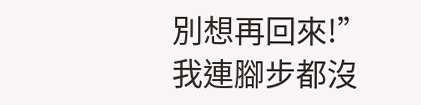別想再回來!”
我連腳步都沒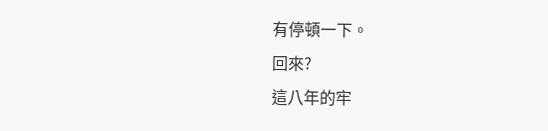有停頓一下。
回來?
這八年的牢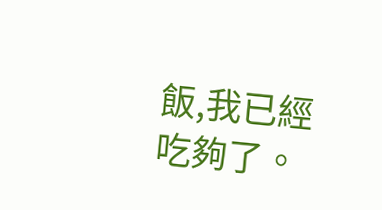飯,我已經吃夠了。